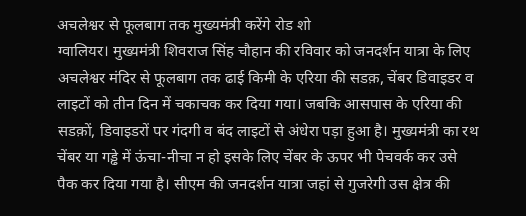अचलेश्वर से फूलबाग तक मुख्यमंत्री करेंगे रोड शो
ग्वालियर। मुख्यमंत्री शिवराज सिंह चौहान की रविवार को जनदर्शन यात्रा के लिए अचलेश्वर मंदिर से फूलबाग तक ढाई किमी के एरिया की सडक़, चेंबर डिवाइडर व लाइटों को तीन दिन में चकाचक कर दिया गया। जबकि आसपास के एरिया की सडक़ों, डिवाइडरों पर गंदगी व बंद लाइटों से अंधेरा पड़ा हुआ है। मुख्यमंत्री का रथ चेंबर या गड्ढे में ऊंचा-नीचा न हो इसके लिए चेंबर के ऊपर भी पेचवर्क कर उसे पैक कर दिया गया है। सीएम की जनदर्शन यात्रा जहां से गुजरेगी उस क्षेत्र की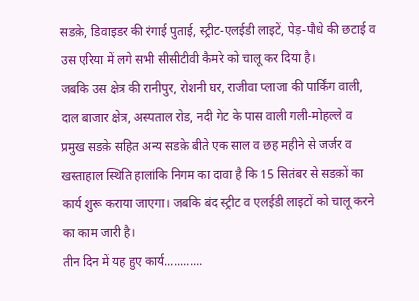सडक़े, डिवाइडर की रंगाई पुताई, स्ट्रीट-एलईडी लाइटें, पेड़-पौधे की छटाई व उस एरिया में लगे सभी सीसीटीवी कैमरे को चालू कर दिया है।
जबकि उस क्षेत्र की रानीपुर, रोशनी घर, राजीवा प्लाजा की पार्किंग वाली, दाल बाजार क्षेत्र, अस्पताल रोड, नदी गेट के पास वाली गली-मोहल्ले व प्रमुख सडक़े सहित अन्य सडक़े बीते एक साल व छह महीने से जर्जर व खस्ताहाल स्थिति हालांकि निगम का दावा है कि 15 सितंबर से सडक़ों का कार्य शुरू कराया जाएगा। जबकि बंद स्ट्रीट व एलईडी लाइटों को चालू करने का काम जारी है।
तीन दिन में यह हुए कार्य............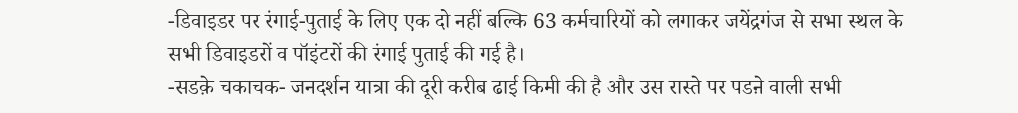-डिवाइडर पर रंगाई-पुताई के लिए एक दो नहीं बल्कि 63 कर्मचारियों को लगाकर जयेंद्रगंज से सभा स्थल के सभी डिवाइडरों व पॉइंटरों की रंगाई पुताई की गई है।
-सडक़े चकाचक- जनदर्शन यात्रा की दूरी करीब ढाई किमी की है और उस रास्ते पर पडऩे वाली सभी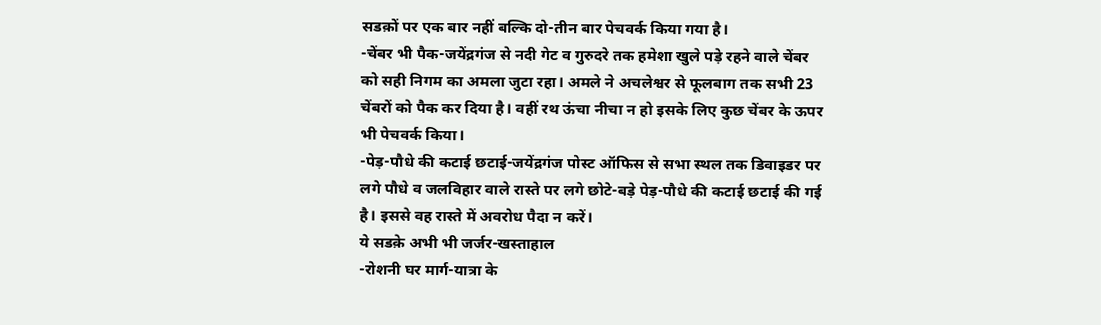सडक़ों पर एक बार नहीं बल्कि दो-तीन बार पेचवर्क किया गया है।
-चेंबर भी पैक-जयेंद्रगंज से नदी गेट व गुरुदरे तक हमेशा खुले पड़े रहने वाले चेंबर को सही निगम का अमला जुटा रहा। अमले ने अचलेश्वर से फूलबाग तक सभी 23 चेंबरों को पैक कर दिया है। वहीं रथ ऊंचा नीचा न हो इसके लिए कुछ चेंबर के ऊपर भी पेचवर्क किया।
-पेड़-पौधे की कटाई छटाई-जयेंद्रगंज पोस्ट ऑफिस से सभा स्थल तक डिवाइडर पर लगे पौधे व जलविहार वाले रास्ते पर लगे छोटे-बड़े पेड़-पौधे की कटाई छटाई की गई है। इससे वह रास्ते में अवरोध पैदा न करें।
ये सडक़े अभी भी जर्जर-खस्ताहाल
-रोशनी घर मार्ग-यात्रा के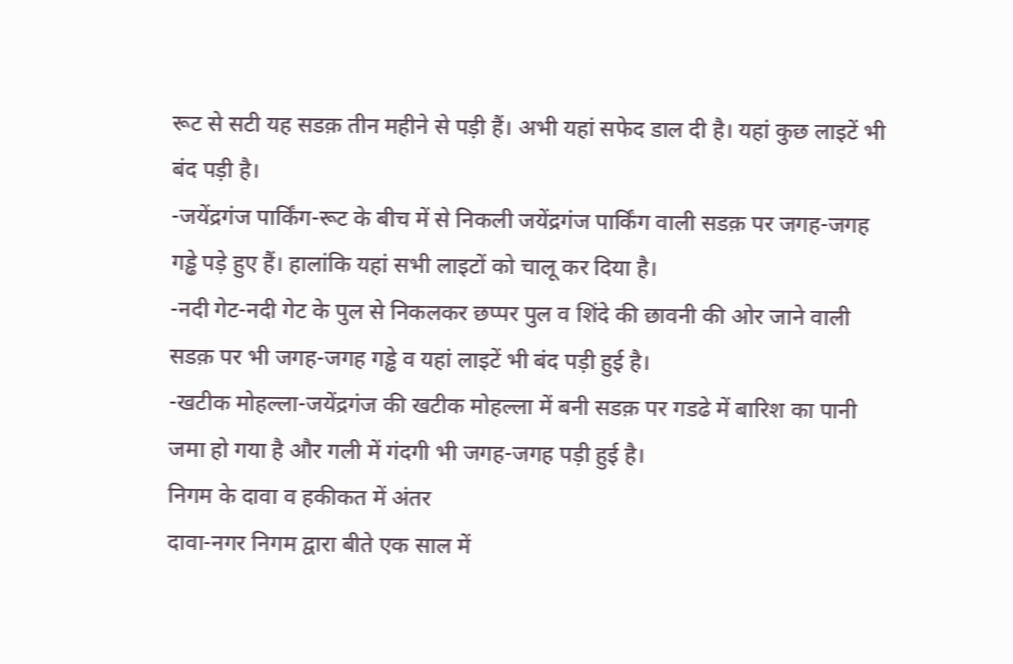रूट से सटी यह सडक़ तीन महीने से पड़ी हैं। अभी यहां सफेद डाल दी है। यहां कुछ लाइटें भी बंद पड़ी है।
-जयेंद्रगंज पार्किंग-रूट के बीच में से निकली जयेंद्रगंज पार्किंग वाली सडक़ पर जगह-जगह गड्ढे पड़े हुए हैं। हालांकि यहां सभी लाइटों को चालू कर दिया है।
-नदी गेट-नदी गेट के पुल से निकलकर छप्पर पुल व शिंदे की छावनी की ओर जाने वाली सडक़ पर भी जगह-जगह गड्ढे व यहां लाइटें भी बंद पड़ी हुई है।
-खटीक मोहल्ला-जयेंद्रगंज की खटीक मोहल्ला में बनी सडक़ पर गडढे में बारिश का पानी जमा हो गया है और गली में गंदगी भी जगह-जगह पड़ी हुई है।
निगम के दावा व हकीकत में अंतर
दावा-नगर निगम द्वारा बीते एक साल में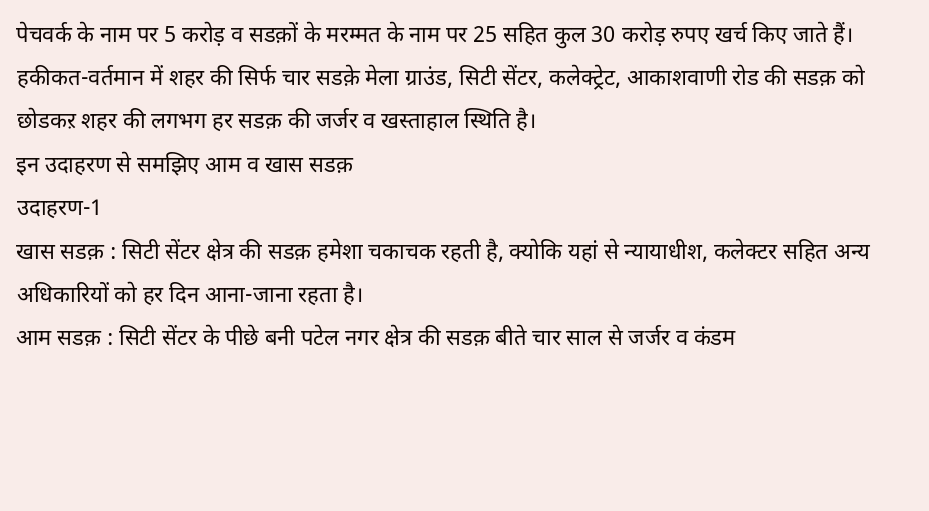पेचवर्क के नाम पर 5 करोड़ व सडक़ों के मरम्मत के नाम पर 25 सहित कुल 30 करोड़ रुपए खर्च किए जाते हैं।
हकीकत-वर्तमान में शहर की सिर्फ चार सडक़े मेला ग्राउंड, सिटी सेंटर, कलेक्ट्रेट, आकाशवाणी रोड की सडक़ को छोडकऱ शहर की लगभग हर सडक़ की जर्जर व खस्ताहाल स्थिति है।
इन उदाहरण से समझिए आम व खास सडक़
उदाहरण-1
खास सडक़ : सिटी सेंटर क्षेत्र की सडक़ हमेशा चकाचक रहती है, क्योकि यहां से न्यायाधीश, कलेक्टर सहित अन्य अधिकारियों को हर दिन आना-जाना रहता है।
आम सडक़ : सिटी सेंटर के पीछे बनी पटेल नगर क्षेत्र की सडक़ बीते चार साल से जर्जर व कंडम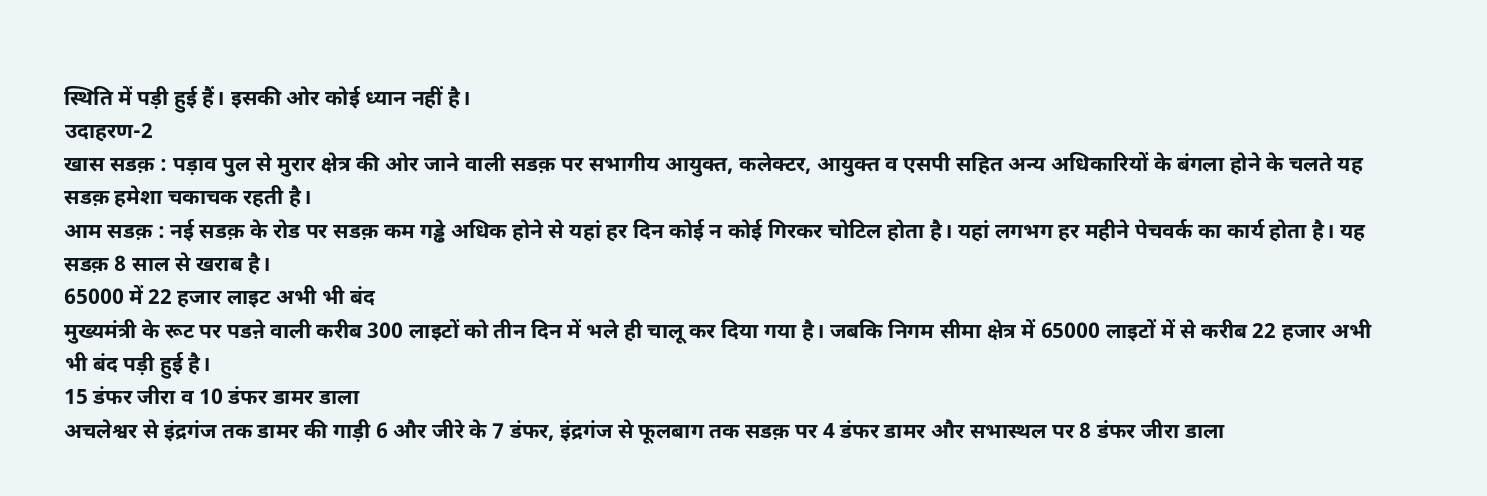स्थिति में पड़ी हुई हैं। इसकी ओर कोई ध्यान नहीं है।
उदाहरण-2
खास सडक़ : पड़ाव पुल से मुरार क्षेत्र की ओर जाने वाली सडक़ पर सभागीय आयुक्त, कलेक्टर, आयुक्त व एसपी सहित अन्य अधिकारियों के बंगला होने के चलते यह सडक़ हमेशा चकाचक रहती है।
आम सडक़ : नई सडक़ के रोड पर सडक़ कम गड्ढे अधिक होने से यहां हर दिन कोई न कोई गिरकर चोटिल होता है। यहां लगभग हर महीने पेचवर्क का कार्य होता है। यह सडक़ 8 साल से खराब है।
65000 में 22 हजार लाइट अभी भी बंद
मुख्यमंत्री के रूट पर पडऩे वाली करीब 300 लाइटों को तीन दिन में भले ही चालू कर दिया गया है। जबकि निगम सीमा क्षेत्र में 65000 लाइटों में से करीब 22 हजार अभी भी बंद पड़ी हुई है।
15 डंफर जीरा व 10 डंफर डामर डाला
अचलेश्वर से इंद्रगंज तक डामर की गाड़ी 6 और जीरे के 7 डंफर, इंद्रगंज से फूलबाग तक सडक़ पर 4 डंफर डामर और सभास्थल पर 8 डंफर जीरा डाला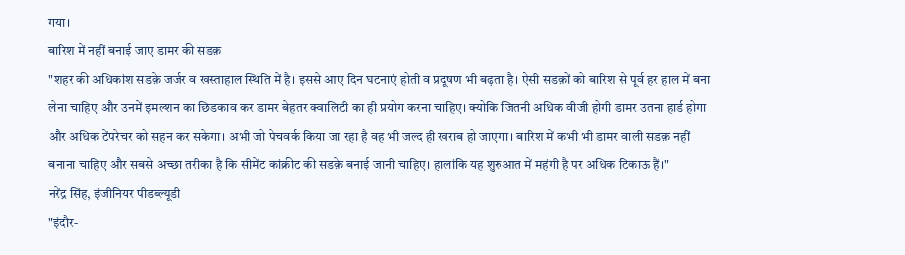गया।
बारिश में नहीं बनाई जाए डामर की सडक़
"शहर की अधिकांश सडक़े जर्जर व खस्ताहाल स्थिति में है। इससे आए दिन घटनाएं होती व प्रदूषण भी बढ़ता है। ऐसी सडक़ों को बारिश से पूर्व हर हाल में बना लेना चाहिए और उनमें इमल्शन का छिडकाव कर डामर बेहतर क्वालिटी का ही प्रयोग करना चाहिए। क्योकि जितनी अधिक वीजी होगी डामर उतना हार्ड होगा और अधिक टेंपरेचर को सहन कर सकेगा। अभी जो पेचवर्क किया जा रहा है वह भी जल्द ही खराब हो जाएगा। बारिश में कभी भी डामर वाली सडक़ नहीं बनाना चाहिए और सबसे अच्छा तरीका है कि सीमेंट कांक्रीट की सडक़े बनाई जानी चाहिए। हालांकि यह शुरुआत में महंगी है पर अधिक टिकाऊ हैं।"
नरेंद्र सिंह, इंजीनियर पीडब्ल्यूडी
"इंदौर-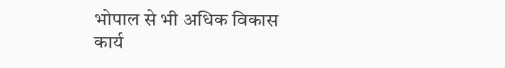भोपाल से भी अधिक विकास कार्य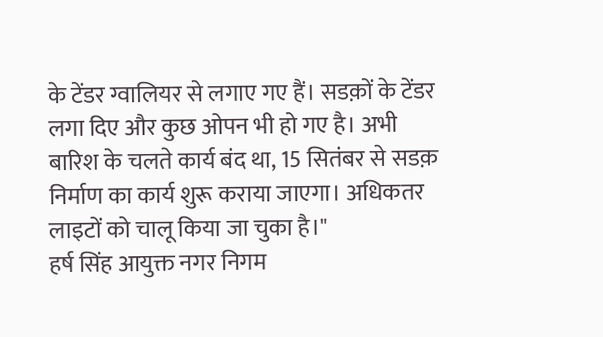के टेंडर ग्वालियर से लगाए गए हैं। सडक़ों के टेंडर लगा दिए और कुछ ओपन भी हो गए है। अभी बारिश के चलते कार्य बंद था, 15 सितंबर से सडक़ निर्माण का कार्य शुरू कराया जाएगा। अधिकतर लाइटों को चालू किया जा चुका है।"
हर्ष सिंह आयुक्त नगर निगम